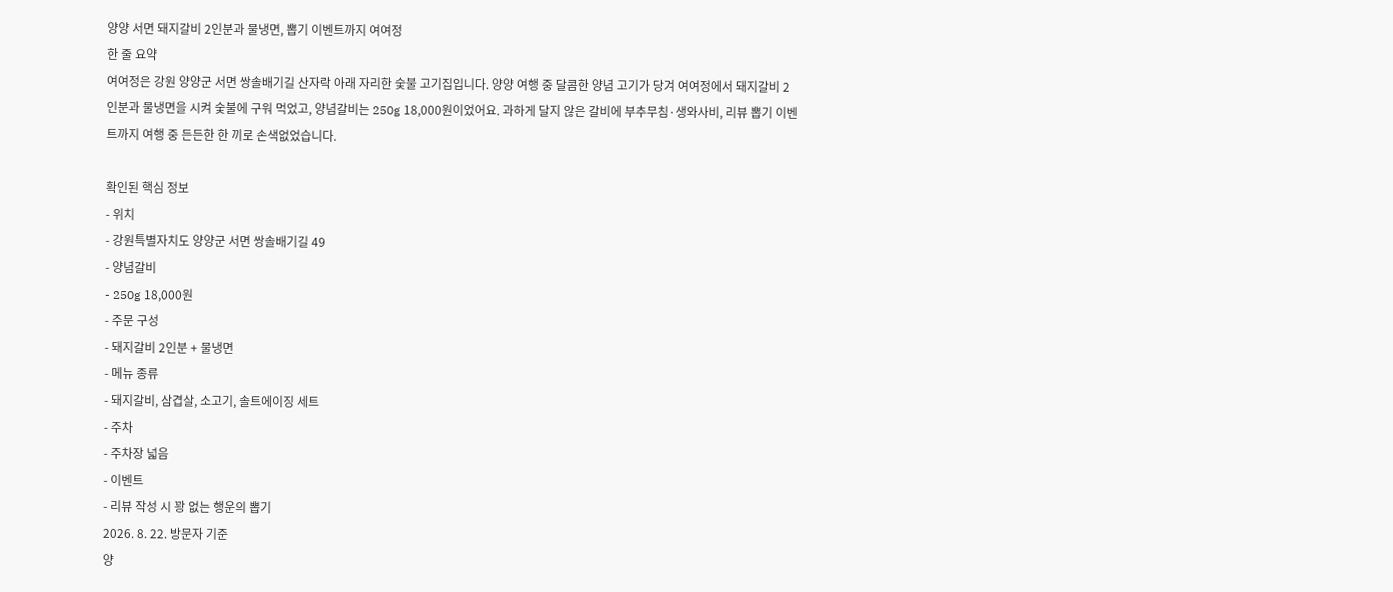양양 서면 돼지갈비 2인분과 물냉면, 뽑기 이벤트까지 여여정
한 줄 요약
여여정은 강원 양양군 서면 쌍솔배기길 산자락 아래 자리한 숯불 고기집입니다. 양양 여행 중 달콤한 양념 고기가 당겨 여여정에서 돼지갈비 2인분과 물냉면을 시켜 숯불에 구워 먹었고, 양념갈비는 250g 18,000원이었어요. 과하게 달지 않은 갈비에 부추무침·생와사비, 리뷰 뽑기 이벤트까지 여행 중 든든한 한 끼로 손색없었습니다.

확인된 핵심 정보
- 위치
- 강원특별자치도 양양군 서면 쌍솔배기길 49
- 양념갈비
- 250g 18,000원
- 주문 구성
- 돼지갈비 2인분 + 물냉면
- 메뉴 종류
- 돼지갈비, 삼겹살, 소고기, 솔트에이징 세트
- 주차
- 주차장 넓음
- 이벤트
- 리뷰 작성 시 꽝 없는 행운의 뽑기
2026. 8. 22. 방문자 기준
양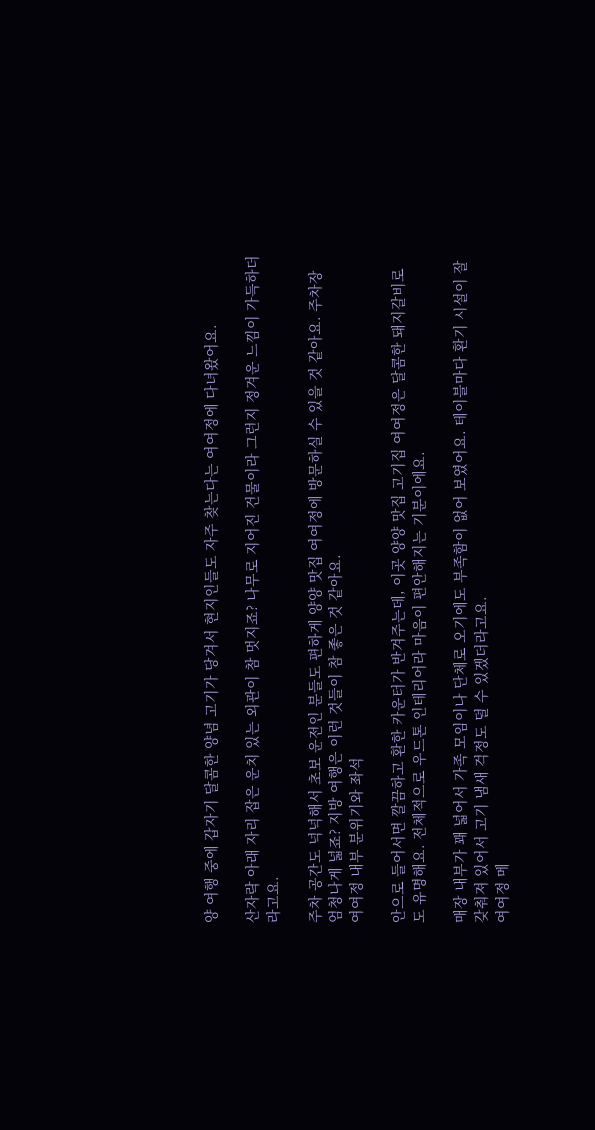양 여행 중에 갑자기 달콤한 양념 고기가 당겨서 현지인들도 자주 찾는다는 여여정에 다녀왔어요.

산자락 아래 자리 잡은 운치 있는 외관이 참 멋지죠? 나무로 지어진 건물이라 그런지 정겨운 느낌이 가득하더라고요.

주차 공간도 넉넉해서 초보 운전인 분들도 편하게 양양 맛집 여여정에 방문하실 수 있을 것 같아요. 주차장 엄청나게 넓죠? 지방 여행은 이런 것들이 참 좋은 것 같아요.
여여정 내부 분위기와 좌석

안으로 들어서면 깔끔하고 환한 카운터가 반겨주는데, 이곳 양양 맛집 고기집 여여정은 달콤한 돼지갈비로도 유명해요. 전체적으로 우드톤 인테리어라 마음이 편안해지는 기분이에요.

매장 내부가 꽤 넓어서 가족 모임이나 단체로 오기에도 부족함이 없어 보였어요. 테이블마다 환기 시설이 잘 갖춰져 있어서 고기 냄새 걱정도 덜 수 있겠더라고요.
여여정 메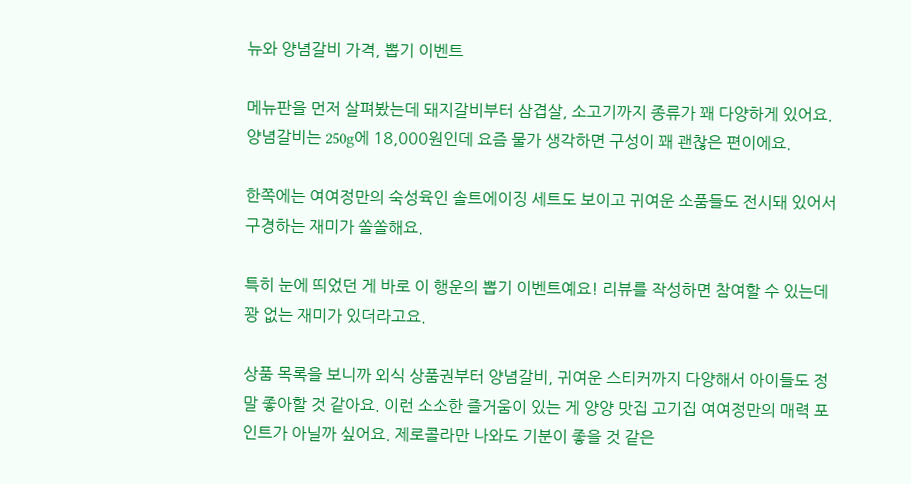뉴와 양념갈비 가격, 뽑기 이벤트

메뉴판을 먼저 살펴봤는데 돼지갈비부터 삼겹살, 소고기까지 종류가 꽤 다양하게 있어요. 양념갈비는 250g에 18,000원인데 요즘 물가 생각하면 구성이 꽤 괜찮은 편이에요.

한쪽에는 여여정만의 숙성육인 솔트에이징 세트도 보이고 귀여운 소품들도 전시돼 있어서 구경하는 재미가 쏠쏠해요.

특히 눈에 띄었던 게 바로 이 행운의 뽑기 이벤트예요! 리뷰를 작성하면 참여할 수 있는데 꽝 없는 재미가 있더라고요.

상품 목록을 보니까 외식 상품권부터 양념갈비, 귀여운 스티커까지 다양해서 아이들도 정말 좋아할 것 같아요. 이런 소소한 즐거움이 있는 게 양양 맛집 고기집 여여정만의 매력 포인트가 아닐까 싶어요. 제로콜라만 나와도 기분이 좋을 것 같은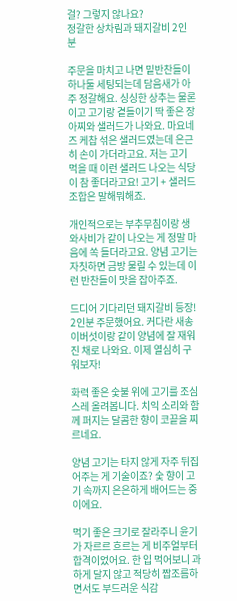걸? 그렇지 않나요?
정갈한 상차림과 돼지갈비 2인분

주문을 마치고 나면 밑반찬들이 하나둘 세팅되는데 담음새가 아주 정갈해요. 싱싱한 상추는 물론이고 고기랑 곁들이기 딱 좋은 장아찌와 샐러드가 나와요. 마요네즈 케찹 섞은 샐러드였는데 은근히 손이 가더라고요. 저는 고기 먹을 때 이런 샐러드 나오는 식당이 참 좋더라고요! 고기 + 샐러드 조합은 말해뭐해죠.

개인적으로는 부추무침이랑 생와사비가 같이 나오는 게 정말 마음에 쏙 들더라고요. 양념 고기는 자칫하면 금방 물릴 수 있는데 이런 반찬들이 맛을 잡아주죠.

드디어 기다리던 돼지갈비 등장! 2인분 주문했어요. 커다란 새송이버섯이랑 같이 양념에 잘 재워진 채로 나와요. 이제 열심히 구워보자!

화력 좋은 숯불 위에 고기를 조심스레 올려봅니다. 치익 소리와 함께 퍼지는 달콤한 향이 코끝을 찌르네요.

양념 고기는 타지 않게 자주 뒤집어주는 게 기술이죠? 숯 향이 고기 속까지 은은하게 배어드는 중이에요.

먹기 좋은 크기로 잘라주니 윤기가 자르르 흐르는 게 비주얼부터 합격이었어요. 한 입 먹어보니 과하게 달지 않고 적당히 짭조름하면서도 부드러운 식감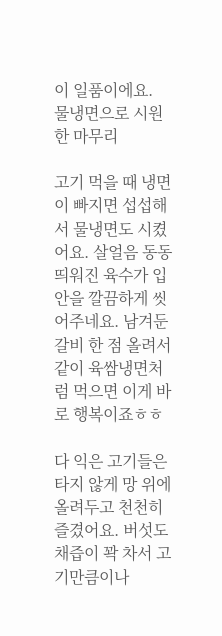이 일품이에요.
물냉면으로 시원한 마무리

고기 먹을 때 냉면이 빠지면 섭섭해서 물냉면도 시켰어요. 살얼음 동동 띄워진 육수가 입안을 깔끔하게 씻어주네요. 남겨둔 갈비 한 점 올려서 같이 육쌈냉면처럼 먹으면 이게 바로 행복이죠ㅎㅎ

다 익은 고기들은 타지 않게 망 위에 올려두고 천천히 즐겼어요. 버섯도 채즙이 꽉 차서 고기만큼이나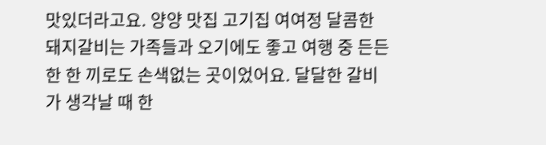맛있더라고요. 양양 맛집 고기집 여여정 달콤한 돼지갈비는 가족들과 오기에도 좋고 여행 중 든든한 한 끼로도 손색없는 곳이었어요. 달달한 갈비가 생각날 때 한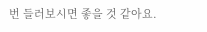번 들러보시면 좋을 것 같아요.